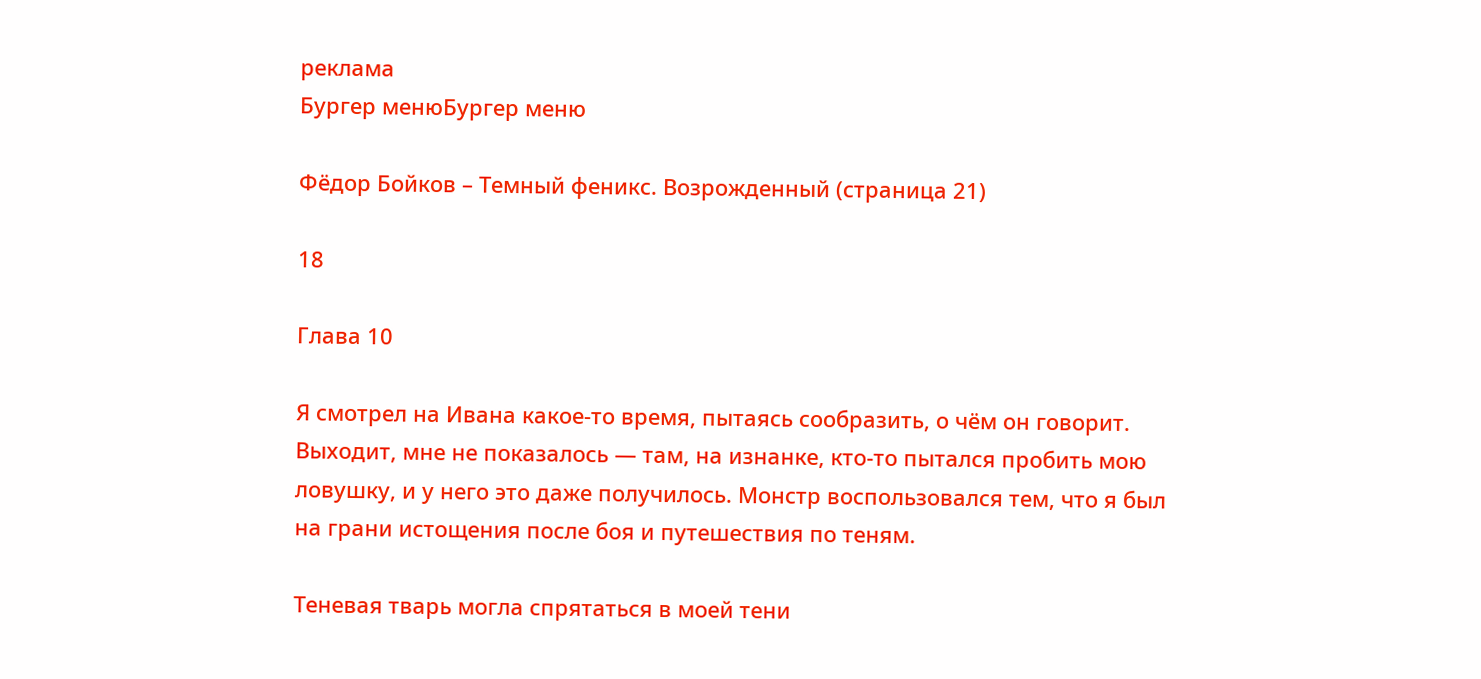реклама
Бургер менюБургер меню

Фёдор Бойков – Темный феникс. Возрожденный (страница 21)

18

Глава 10

Я смотрел на Ивана какое-то время, пытаясь сообразить, о чём он говорит. Выходит, мне не показалось — там, на изнанке, кто-то пытался пробить мою ловушку, и у него это даже получилось. Монстр воспользовался тем, что я был на грани истощения после боя и путешествия по теням.

Теневая тварь могла спрятаться в моей тени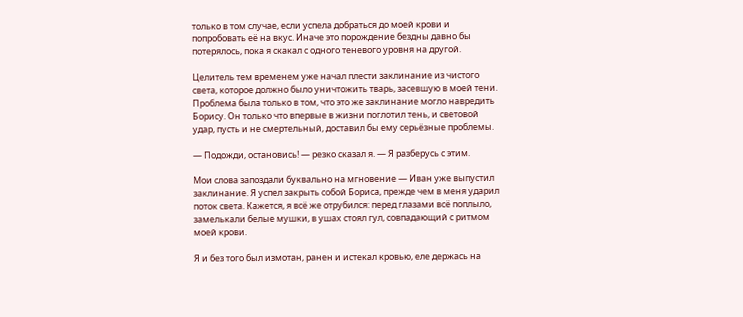только в том случае, если успела добраться до моей крови и попробовать её на вкус. Иначе это порождение бездны давно бы потерялось, пока я скакал с одного теневого уровня на другой.

Целитель тем временем уже начал плести заклинание из чистого света, которое должно было уничтожить тварь, засевшую в моей тени. Проблема была только в том, что это же заклинание могло навредить Борису. Он только что впервые в жизни поглотил тень, и световой удар, пусть и не смертельный, доставил бы ему серьёзные проблемы.

— Подожди, остановись! — резко сказал я. — Я разберусь с этим.

Мои слова запоздали буквально на мгновение — Иван уже выпустил заклинание. Я успел закрыть собой Бориса, прежде чем в меня ударил поток света. Кажется, я всё же отрубился: перед глазами всё поплыло, замелькали белые мушки, в ушах стоял гул, совпадающий с ритмом моей крови.

Я и без того был измотан, ранен и истекал кровью, еле держась на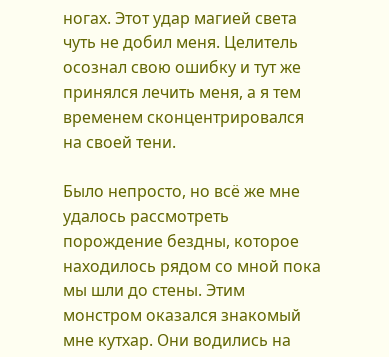ногах. Этот удар магией света чуть не добил меня. Целитель осознал свою ошибку и тут же принялся лечить меня, а я тем временем сконцентрировался на своей тени.

Было непросто, но всё же мне удалось рассмотреть порождение бездны, которое находилось рядом со мной пока мы шли до стены. Этим монстром оказался знакомый мне кутхар. Они водились на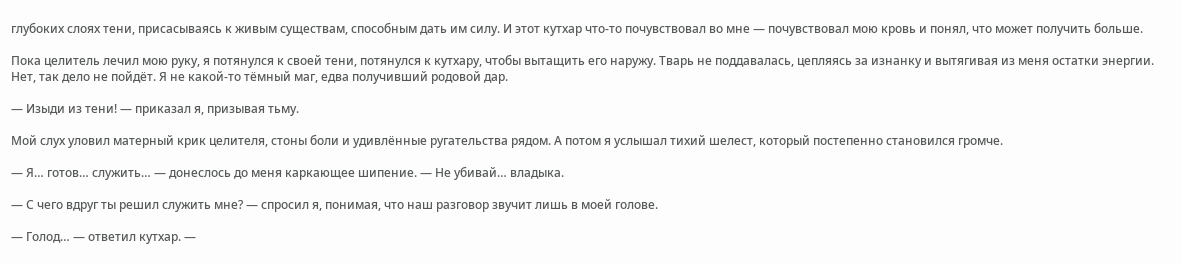глубоких слоях тени, присасываясь к живым существам, способным дать им силу. И этот кутхар что-то почувствовал во мне — почувствовал мою кровь и понял, что может получить больше.

Пока целитель лечил мою руку, я потянулся к своей тени, потянулся к кутхару, чтобы вытащить его наружу. Тварь не поддавалась, цепляясь за изнанку и вытягивая из меня остатки энергии. Нет, так дело не пойдёт. Я не какой-то тёмный маг, едва получивший родовой дар.

— Изыди из тени! — приказал я, призывая тьму.

Мой слух уловил матерный крик целителя, стоны боли и удивлённые ругательства рядом. А потом я услышал тихий шелест, который постепенно становился громче.

— Я… готов… служить… — донеслось до меня каркающее шипение. — Не убивай… владыка.

— С чего вдруг ты решил служить мне? — спросил я, понимая, что наш разговор звучит лишь в моей голове.

— Голод… — ответил кутхар. —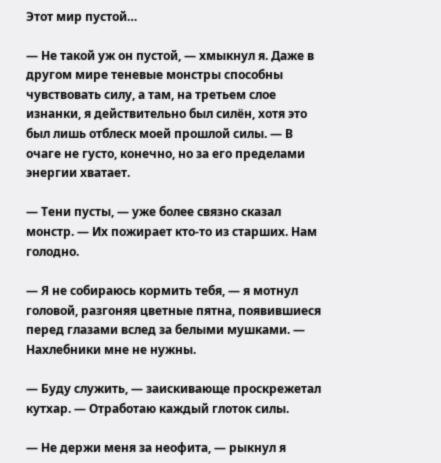Этот мир пустой…

— Не такой уж он пустой, — хмыкнул я. Даже в другом мире теневые монстры способны чувствовать силу, а там, на третьем слое изнанки, я действительно был силён, хотя это был лишь отблеск моей прошлой силы. — В очаге не густо, конечно, но за его пределами энергии хватает.

— Тени пусты, — уже более связно сказал монстр. — Их пожирает кто-то из старших. Нам голодно.

— Я не собираюсь кормить тебя, — я мотнул головой, разгоняя цветные пятна, появившиеся перед глазами вслед за белыми мушками. — Нахлебники мне не нужны.

— Буду служить, — заискивающе проскрежетал кутхар. — Отработаю каждый глоток силы.

— Не держи меня за неофита, — рыкнул я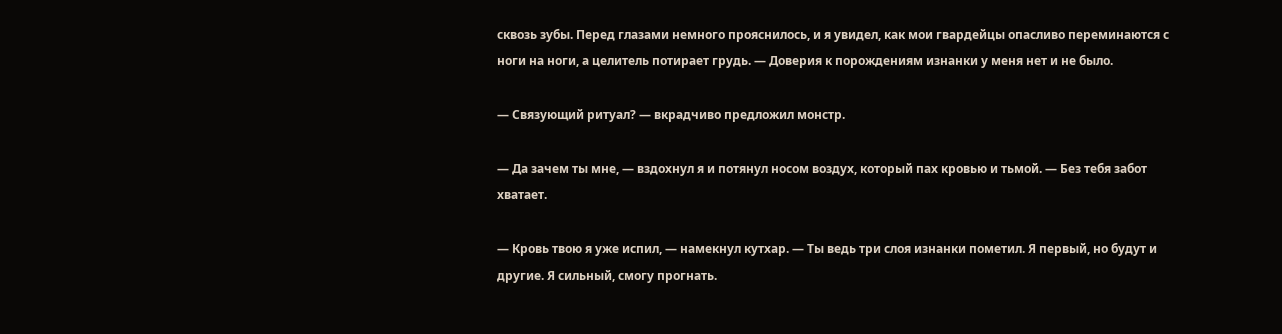сквозь зубы. Перед глазами немного прояснилось, и я увидел, как мои гвардейцы опасливо переминаются с ноги на ноги, а целитель потирает грудь. — Доверия к порождениям изнанки у меня нет и не было.

— Связующий ритуал? — вкрадчиво предложил монстр.

— Да зачем ты мне, — вздохнул я и потянул носом воздух, который пах кровью и тьмой. — Без тебя забот хватает.

— Кровь твою я уже испил, — намекнул кутхар. — Ты ведь три слоя изнанки пометил. Я первый, но будут и другие. Я сильный, смогу прогнать.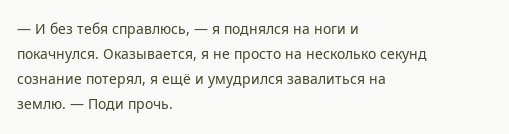— И без тебя справлюсь, — я поднялся на ноги и покачнулся. Оказывается, я не просто на несколько секунд сознание потерял, я ещё и умудрился завалиться на землю. — Поди прочь.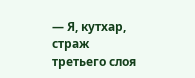— Я, кутхар, страж третьего слоя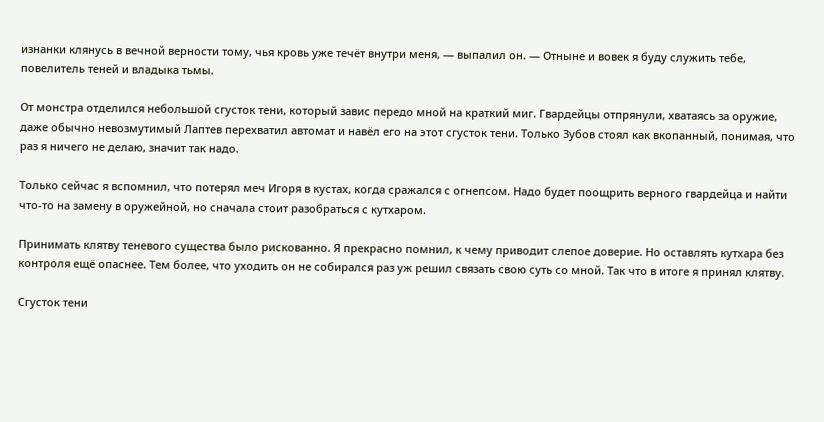изнанки клянусь в вечной верности тому, чья кровь уже течёт внутри меня, — выпалил он. — Отныне и вовек я буду служить тебе, повелитель теней и владыка тьмы.

От монстра отделился небольшой сгусток тени, который завис передо мной на краткий миг. Гвардейцы отпрянули, хватаясь за оружие, даже обычно невозмутимый Лаптев перехватил автомат и навёл его на этот сгусток тени. Только Зубов стоял как вкопанный, понимая, что раз я ничего не делаю, значит так надо.

Только сейчас я вспомнил, что потерял меч Игоря в кустах, когда сражался с огнепсом. Надо будет поощрить верного гвардейца и найти что-то на замену в оружейной, но сначала стоит разобраться с кутхаром.

Принимать клятву теневого существа было рискованно. Я прекрасно помнил, к чему приводит слепое доверие. Но оставлять кутхара без контроля ещё опаснее. Тем более, что уходить он не собирался раз уж решил связать свою суть со мной. Так что в итоге я принял клятву.

Сгусток тени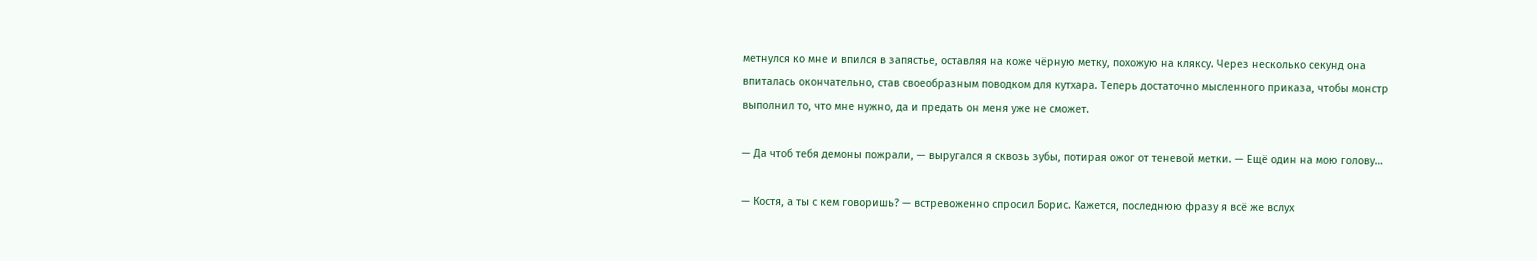метнулся ко мне и впился в запястье, оставляя на коже чёрную метку, похожую на кляксу. Через несколько секунд она впиталась окончательно, став своеобразным поводком для кутхара. Теперь достаточно мысленного приказа, чтобы монстр выполнил то, что мне нужно, да и предать он меня уже не сможет.

— Да чтоб тебя демоны пожрали, — выругался я сквозь зубы, потирая ожог от теневой метки. — Ещё один на мою голову…

— Костя, а ты с кем говоришь? — встревоженно спросил Борис. Кажется, последнюю фразу я всё же вслух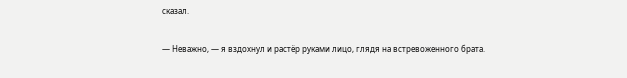сказал.

— Неважно, — я вздохнул и растёр руками лицо, глядя на встревоженного брата.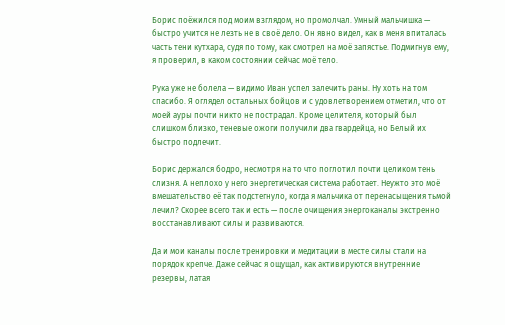Борис поёжился под моим взглядом, но промолчал. Умный мальчишка — быстро учится не лезть не в своё дело. Он явно видел, как в меня впиталась часть тени кутхара, судя по тому, как смотрел на моё запястье. Подмигнув ему, я проверил, в каком состоянии сейчас моё тело.

Рука уже не болела — видимо Иван успел залечить раны. Ну хоть на том спасибо. Я оглядел остальных бойцов и с удовлетворением отметил, что от моей ауры почти никто не пострадал. Кроме целителя, который был слишком близко, теневые ожоги получили два гвардейца, но Белый их быстро подлечит.

Борис держался бодро, несмотря на то что поглотил почти целиком тень слизня. А неплохо у него энергетическая система работает. Неужто это моё вмешательство её так подстегнуло, когда я мальчика от перенасыщения тьмой лечил? Скорее всего так и есть — после очищения энергоканалы экстренно восстанавливают силы и развиваются.

Да и мои каналы после тренировки и медитации в месте силы стали на порядок крепче. Даже сейчас я ощущал, как активируются внутренние резервы, латая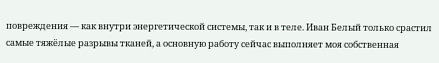повреждения — как внутри энергетической системы, так и в теле. Иван Белый только срастил самые тяжёлые разрывы тканей, а основную работу сейчас выполняет моя собственная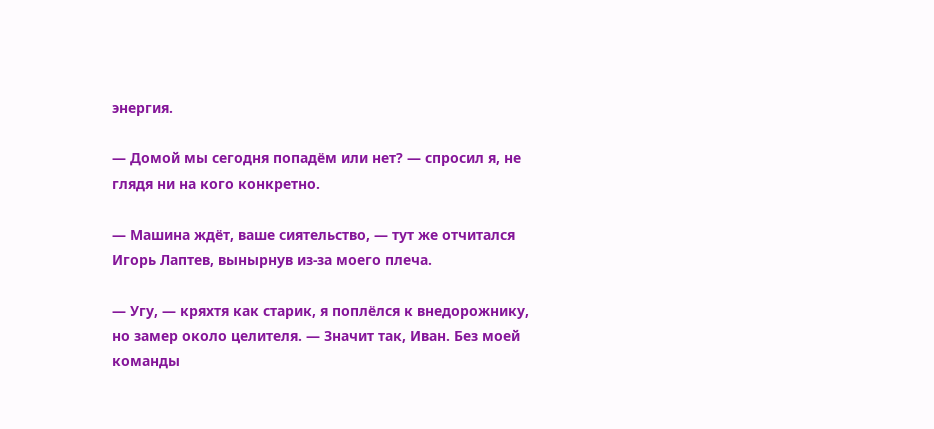энергия.

— Домой мы сегодня попадём или нет? — спросил я, не глядя ни на кого конкретно.

— Машина ждёт, ваше сиятельство, — тут же отчитался Игорь Лаптев, вынырнув из-за моего плеча.

— Угу, — кряхтя как старик, я поплёлся к внедорожнику, но замер около целителя. — Значит так, Иван. Без моей команды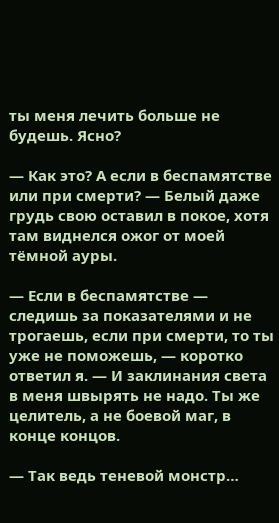ты меня лечить больше не будешь. Ясно?

— Как это? А если в беспамятстве или при смерти? — Белый даже грудь свою оставил в покое, хотя там виднелся ожог от моей тёмной ауры.

— Если в беспамятстве — следишь за показателями и не трогаешь, если при смерти, то ты уже не поможешь, — коротко ответил я. — И заклинания света в меня швырять не надо. Ты же целитель, а не боевой маг, в конце концов.

— Так ведь теневой монстр…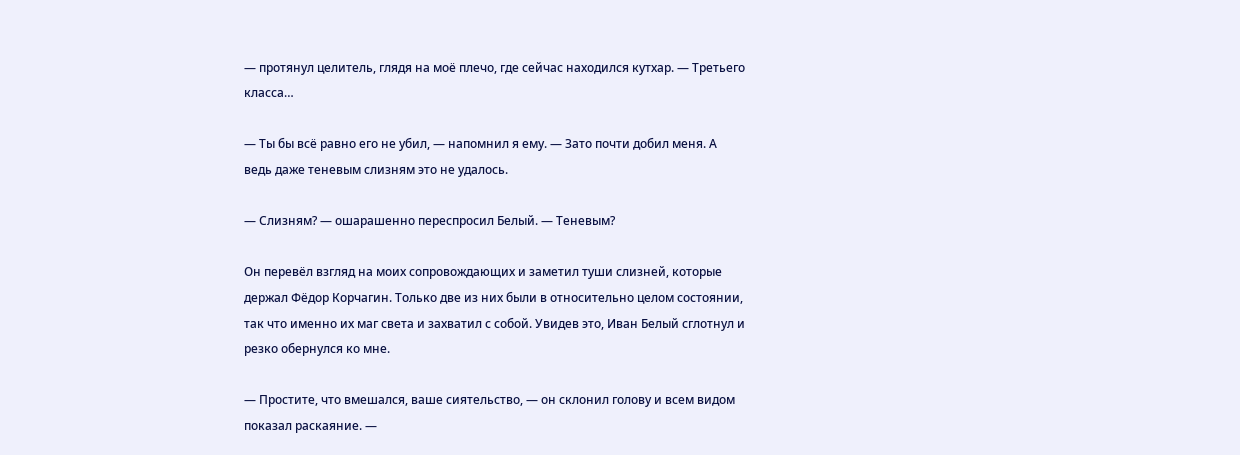— протянул целитель, глядя на моё плечо, где сейчас находился кутхар. — Третьего класса…

— Ты бы всё равно его не убил, — напомнил я ему. — Зато почти добил меня. А ведь даже теневым слизням это не удалось.

— Слизням? — ошарашенно переспросил Белый. — Теневым?

Он перевёл взгляд на моих сопровождающих и заметил туши слизней, которые держал Фёдор Корчагин. Только две из них были в относительно целом состоянии, так что именно их маг света и захватил с собой. Увидев это, Иван Белый сглотнул и резко обернулся ко мне.

— Простите, что вмешался, ваше сиятельство, — он склонил голову и всем видом показал раскаяние. —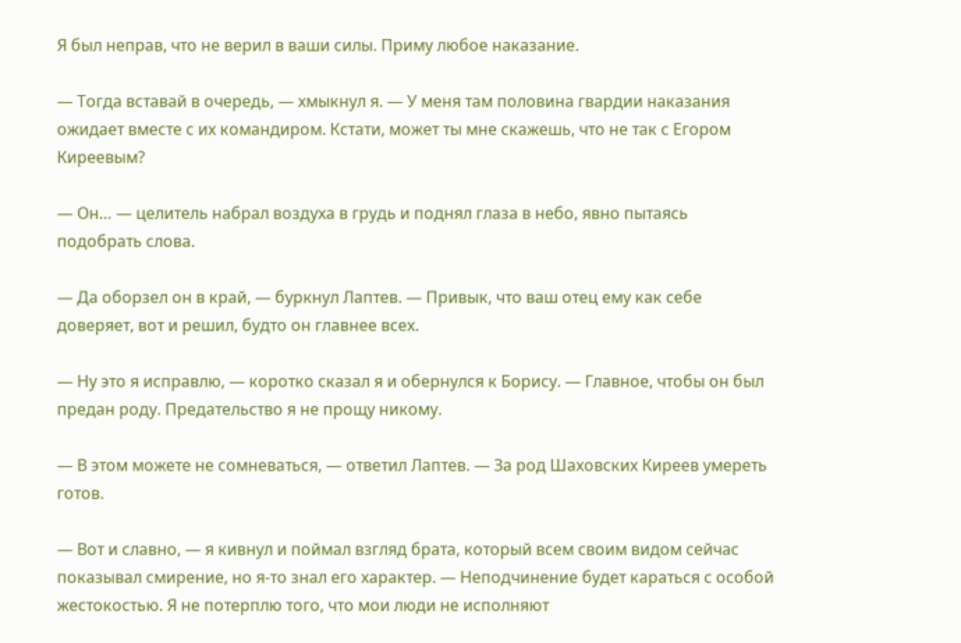Я был неправ, что не верил в ваши силы. Приму любое наказание.

— Тогда вставай в очередь, — хмыкнул я. — У меня там половина гвардии наказания ожидает вместе с их командиром. Кстати, может ты мне скажешь, что не так с Егором Киреевым?

— Он… — целитель набрал воздуха в грудь и поднял глаза в небо, явно пытаясь подобрать слова.

— Да оборзел он в край, — буркнул Лаптев. — Привык, что ваш отец ему как себе доверяет, вот и решил, будто он главнее всех.

— Ну это я исправлю, — коротко сказал я и обернулся к Борису. — Главное, чтобы он был предан роду. Предательство я не прощу никому.

— В этом можете не сомневаться, — ответил Лаптев. — За род Шаховских Киреев умереть готов.

— Вот и славно, — я кивнул и поймал взгляд брата, который всем своим видом сейчас показывал смирение, но я-то знал его характер. — Неподчинение будет караться с особой жестокостью. Я не потерплю того, что мои люди не исполняют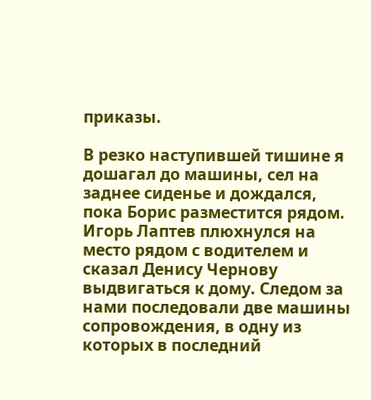приказы.

В резко наступившей тишине я дошагал до машины, сел на заднее сиденье и дождался, пока Борис разместится рядом. Игорь Лаптев плюхнулся на место рядом с водителем и сказал Денису Чернову выдвигаться к дому. Следом за нами последовали две машины сопровождения, в одну из которых в последний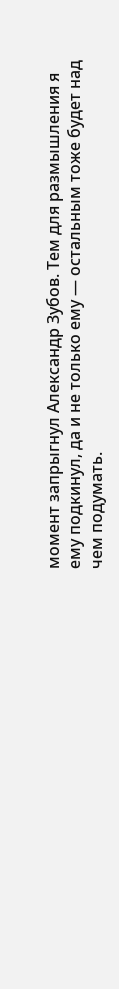момент запрыгнул Александр Зубов. Тем для размышления я ему подкинул, да и не только ему — остальным тоже будет над чем подумать.